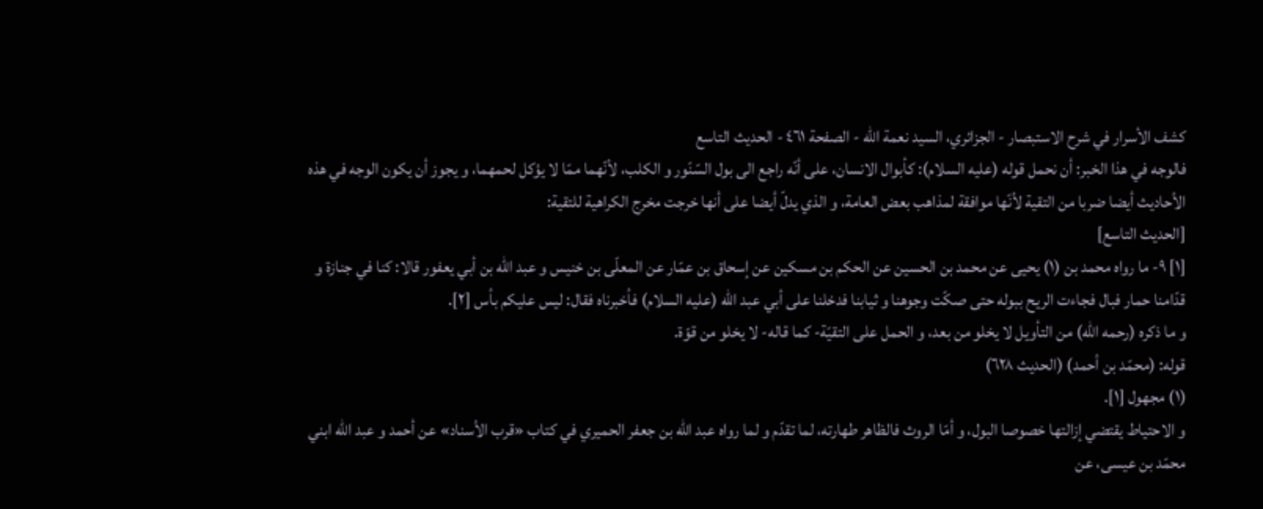كشف الأسرار في شرح الاستبصار - الجزائري، السيد نعمة الله - الصفحة ٤٦١ - الحديث التاسع
فالوجه في هذا الخبر: أن نحمل قوله (عليه السلام): كأبوال الانسان، على أنّه راجع الى بول السّنّور و الكلب، لأنّهما ممّا لا يؤكل لحمهما، و يجوز أن يكون الوجه في هذه الأحاديث أيضا ضربا من التقية لأنّها موافقة لمذاهب بعض العامة، و الذي يدلّ أيضا على أنها خرجت مخرج الكراهية للتقية:
[الحديث التاسع]
[١] ٩- ما رواه محمد بن (١) يحيى عن محمد بن الحسين عن الحكم بن مسكين عن إسحاق بن عمّار عن المعلّى بن خنيس و عبد اللّه بن أبي يعفور قالا: كنا في جنازة و قدّامنا حمار فبال فجاءت الريح ببوله حتى صكّت وجوهنا و ثيابنا فدخلنا على أبي عبد اللّه (عليه السلام) فأخبرناه فقال: ليس عليكم بأس [٢].
و ما ذكره (رحمه اللّه) من التأويل لا يخلو من بعد، و الحمل على التقيّة- كما قاله- لا يخلو من قوّة.
قوله: (محمّد بن أحمد) (الحديث ٦٢٨)
(١) مجهول [١].
و الاحتياط يقتضي إزالتها خصوصا البول، و أمّا الروث فالظاهر طهارته، لما تقدّم و لما رواه عبد اللّه بن جعفر الحميري في كتاب «قرب الأسناد» عن أحمد و عبد اللّه ابني محمّد بن عيسى، عن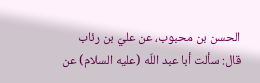الحسن بن محبوب، عن عليّ بن رئاب قال: سألت أبا عبد اللّه (عليه السلام) عن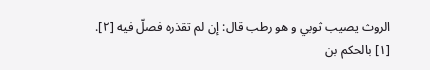الروث يصيب ثوبي و هو رطب قال: إن لم تقذره فصلّ فيه [٢].
[١] بالحكم بن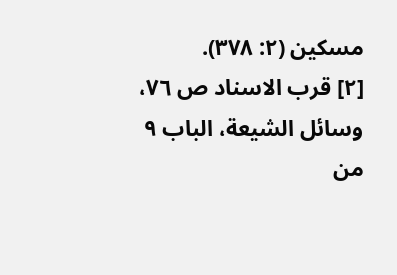مسكين (٢: ٣٧٨).
[٢] قرب الاسناد ص ٧٦، وسائل الشيعة، الباب ٩ من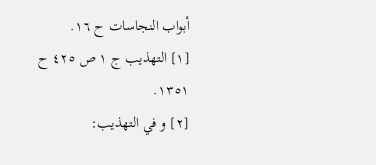أبواب النجاسات ح ١٦.
[١] التهذيب ج ١ ص ٤٢٥ ح ١٣٥١.
[٢] و في التهذيب: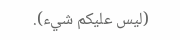(ليس عليكم شيء).